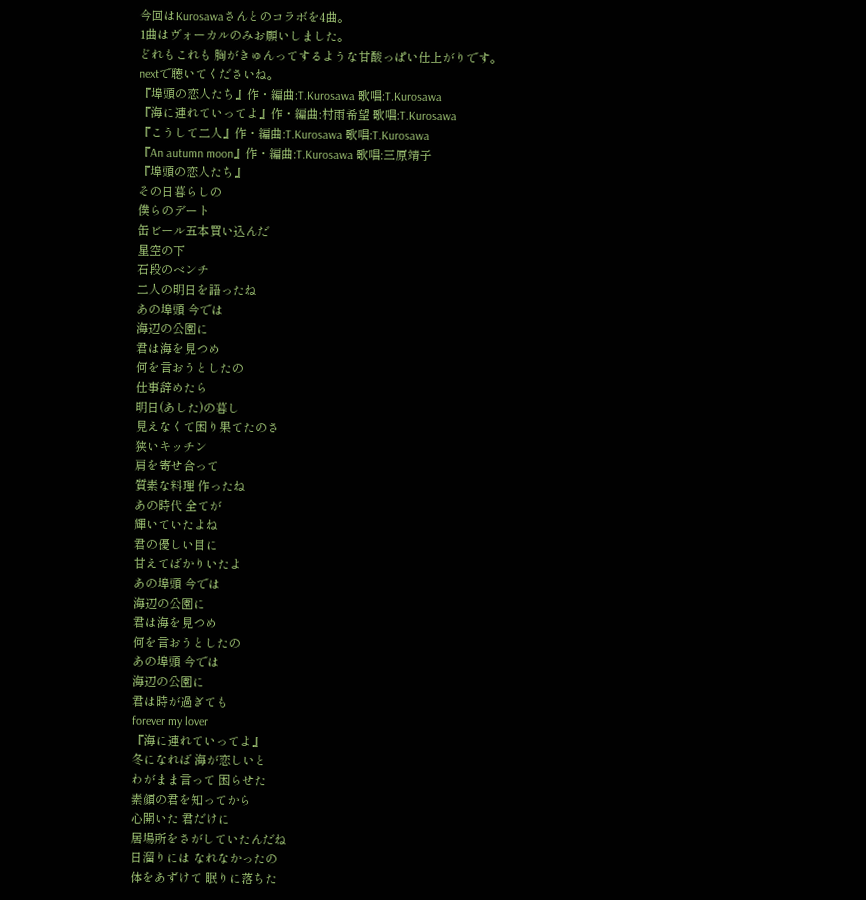今回はKurosawaさんとのコラボを4曲。
1曲はヴォーカルのみお願いしました。
どれもこれも 胸がきゅんってするような甘酸っぱい仕上がりです。
nextで聴いてくださいね。
『埠頭の恋人たち』作・編曲:T.Kurosawa 歌唱:T.Kurosawa
『海に連れていってよ』作・編曲:村雨希望 歌唱:T.Kurosawa
『こうして二人』作・編曲:T.Kurosawa 歌唱:T.Kurosawa
『An autumn moon』作・編曲:T.Kurosawa 歌唱:三原靖子
『埠頭の恋人たち』
その日暮らしの
僕らのデート
缶ビール五本買い込んだ
星空の下
石段のベンチ
二人の明日を語ったね
あの埠頭 今では
海辺の公園に
君は海を見つめ
何を言おうとしたの
仕事辞めたら
明日(あした)の暮し
見えなくて困り果てたのさ
狭いキッチン
肩を寄せ合って
質素な料理 作ったね
あの時代 全てが
輝いていたよね
君の優しい目に
甘えてばかりいたよ
あの埠頭 今では
海辺の公園に
君は海を見つめ
何を言おうとしたの
あの埠頭 今では
海辺の公園に
君は時が過ぎても
forever my lover
『海に連れていってよ』
冬になれば 海が恋しいと
わがまま言って 困らせた
素顔の君を知ってから
心開いた 君だけに
居場所をさがしていたんだね
日溜りには なれなかったの
体をあずけて 眠りに落ちた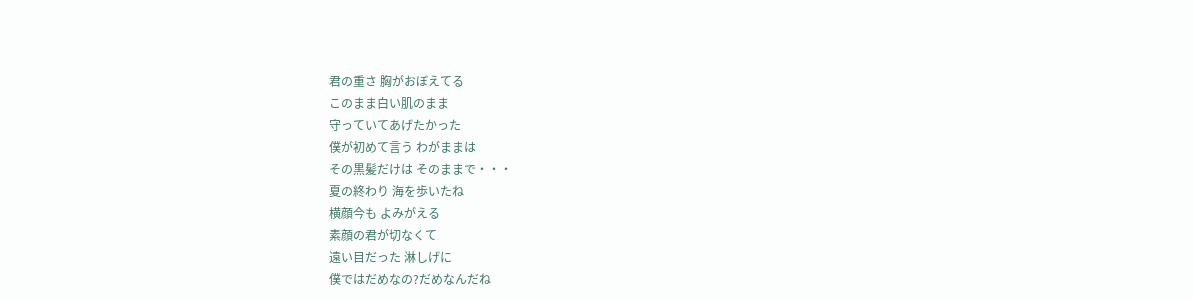君の重さ 胸がおぼえてる
このまま白い肌のまま
守っていてあげたかった
僕が初めて言う わがままは
その黒髪だけは そのままで・・・
夏の終わり 海を歩いたね
横顔今も よみがえる
素顔の君が切なくて
遠い目だった 淋しげに
僕ではだめなの?だめなんだね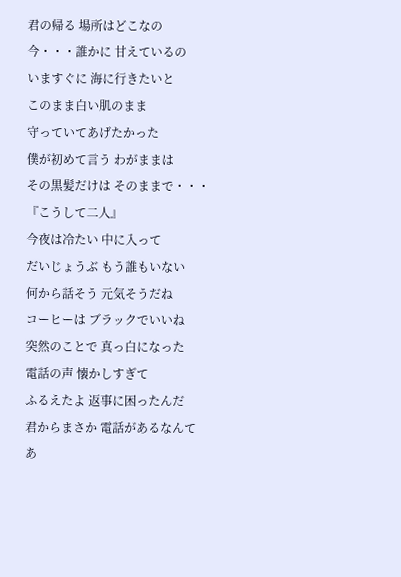君の帰る 場所はどこなの
今・・・誰かに 甘えているの
いますぐに 海に行きたいと
このまま白い肌のまま
守っていてあげたかった
僕が初めて言う わがままは
その黒髪だけは そのままで・・・
『こうして二人』
今夜は冷たい 中に入って
だいじょうぶ もう誰もいない
何から話そう 元気そうだね
コーヒーは ブラックでいいね
突然のことで 真っ白になった
電話の声 懐かしすぎて
ふるえたよ 返事に困ったんだ
君からまさか 電話があるなんて
あ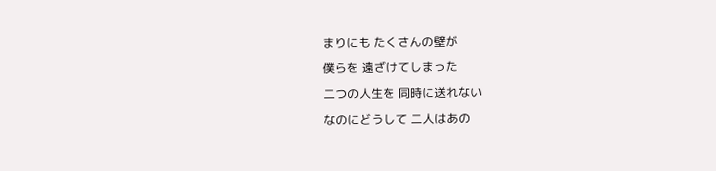まりにも たくさんの壁が
僕らを 遠ざけてしまった
二つの人生を 同時に送れない
なのにどうして 二人はあの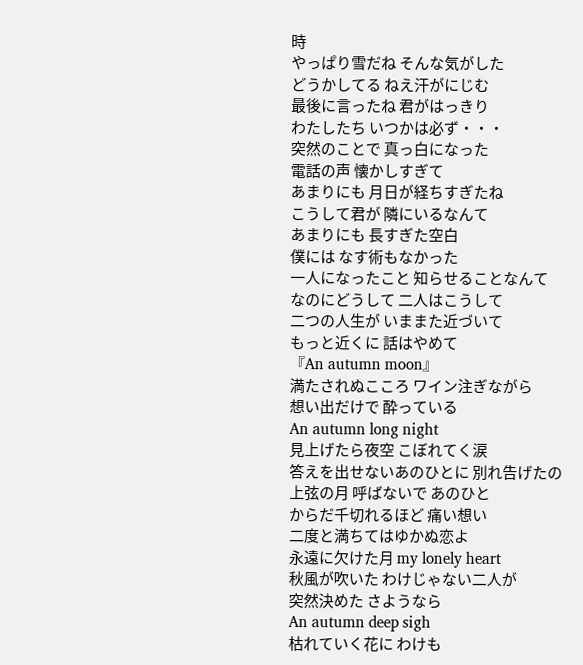時
やっぱり雪だね そんな気がした
どうかしてる ねえ汗がにじむ
最後に言ったね 君がはっきり
わたしたち いつかは必ず・・・
突然のことで 真っ白になった
電話の声 懐かしすぎて
あまりにも 月日が経ちすぎたね
こうして君が 隣にいるなんて
あまりにも 長すぎた空白
僕には なす術もなかった
一人になったこと 知らせることなんて
なのにどうして 二人はこうして
二つの人生が いままた近づいて
もっと近くに 話はやめて
『An autumn moon』
満たされぬこころ ワイン注ぎながら
想い出だけで 酔っている
An autumn long night
見上げたら夜空 こぼれてく涙
答えを出せないあのひとに 別れ告げたの
上弦の月 呼ばないで あのひと
からだ千切れるほど 痛い想い
二度と満ちてはゆかぬ恋よ
永遠に欠けた月 my lonely heart
秋風が吹いた わけじゃない二人が
突然決めた さようなら
An autumn deep sigh
枯れていく花に わけも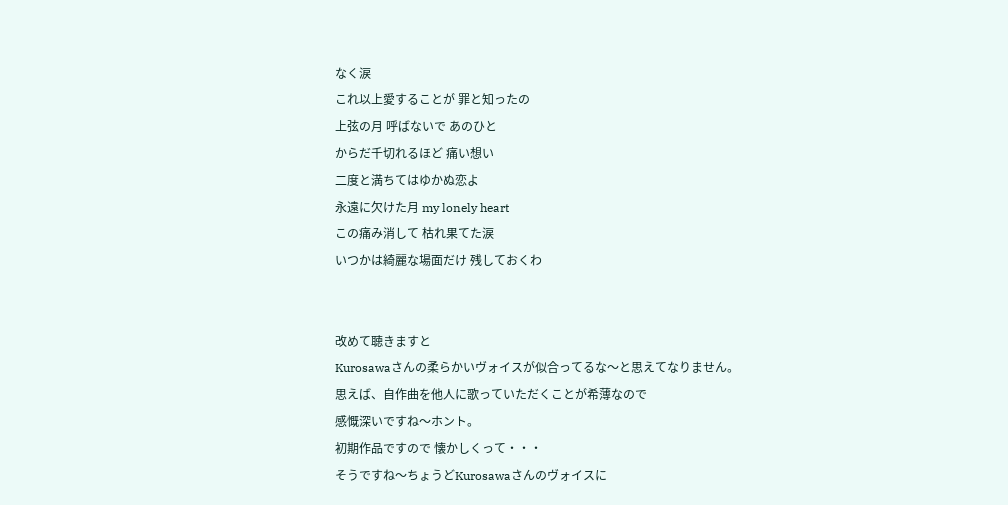なく涙
これ以上愛することが 罪と知ったの
上弦の月 呼ばないで あのひと
からだ千切れるほど 痛い想い
二度と満ちてはゆかぬ恋よ
永遠に欠けた月 my lonely heart
この痛み消して 枯れ果てた涙
いつかは綺麗な場面だけ 残しておくわ


改めて聴きますと
Kurosawaさんの柔らかいヴォイスが似合ってるな〜と思えてなりません。
思えば、自作曲を他人に歌っていただくことが希薄なので
感慨深いですね〜ホント。
初期作品ですので 懐かしくって・・・
そうですね〜ちょうどKurosawaさんのヴォイスに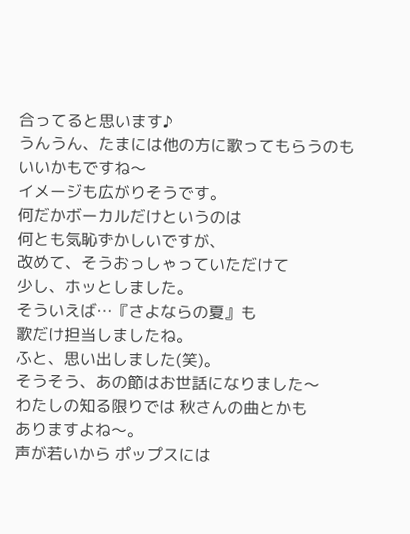合ってると思います♪
うんうん、たまには他の方に歌ってもらうのも
いいかもですね〜
イメージも広がりそうです。
何だかボーカルだけというのは
何とも気恥ずかしいですが、
改めて、そうおっしゃっていただけて
少し、ホッとしました。
そういえば…『さよならの夏』も
歌だけ担当しましたね。
ふと、思い出しました(笑)。
そうそう、あの節はお世話になりました〜
わたしの知る限りでは 秋さんの曲とかも
ありますよね〜。
声が若いから ポップスには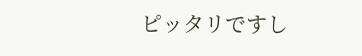ピッタリですし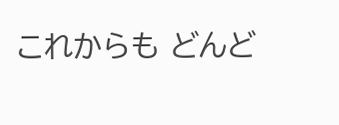これからも どんど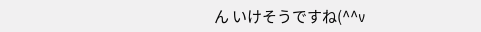ん いけそうですね(^^v